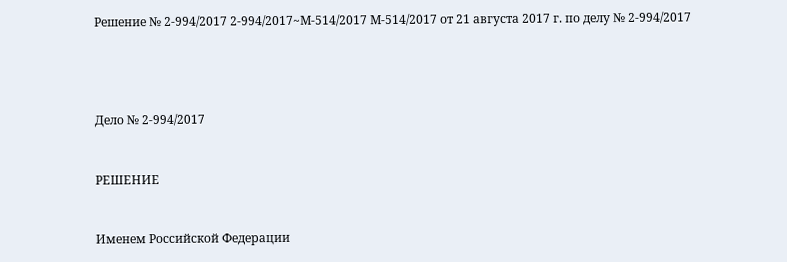Решение № 2-994/2017 2-994/2017~М-514/2017 М-514/2017 от 21 августа 2017 г. по делу № 2-994/2017




Дело № 2-994/2017


РЕШЕНИЕ


Именем Российской Федерации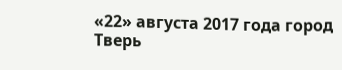«22» августа 2017 года город Тверь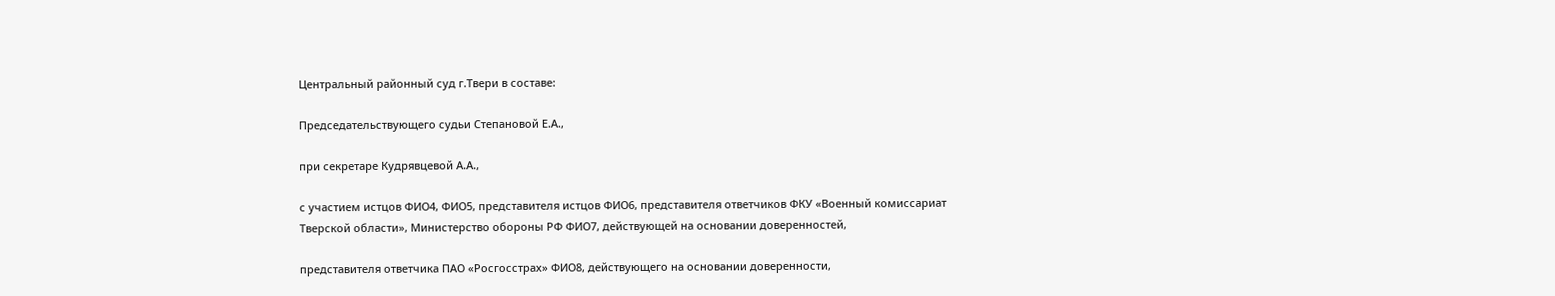Центральный районный суд г.Твери в составе:

Председательствующего судьи Степановой Е.А.,

при секретаре Кудрявцевой А.А.,

с участием истцов ФИО4, ФИО5, представителя истцов ФИО6, представителя ответчиков ФКУ «Военный комиссариат Тверской области», Министерство обороны РФ ФИО7, действующей на основании доверенностей,

представителя ответчика ПАО «Росгосстрах» ФИО8, действующего на основании доверенности,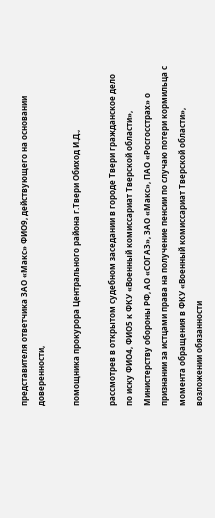представителя ответчика ЗАО «Макс» ФИО9, действующего на основании доверенности,

помощника прокурора Центрального района г.Твери Обиход И.Д.,

рассмотрев в открытом судебном заседании в городе Твери гражданское дело по иску ФИО4, ФИО5 к ФКУ «Военный комиссариат Тверской области», Министерству обороны РФ, АО «СОГАЗ», ЗАО «Макс», ПАО «Росгосстрах» о признании за истцами права на получение пенсии по случаю потери кормильца с момента обращения в ФКУ «Военный комиссариат Тверской области», возложении обязанности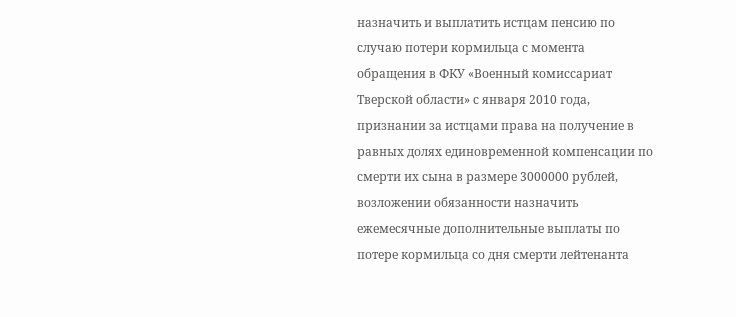назначить и выплатить истцам пенсию по случаю потери кормильца с момента обращения в ФКУ «Военный комиссариат Тверской области» с января 2010 года, признании за истцами права на получение в равных долях единовременной компенсации по смерти их сына в размере 3000000 рублей, возложении обязанности назначить ежемесячные дополнительные выплаты по потере кормильца со дня смерти лейтенанта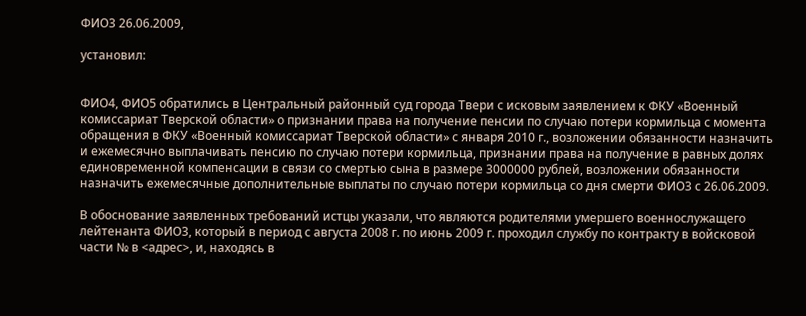ФИО3 26.06.2009,

установил:


ФИО4, ФИО5 обратились в Центральный районный суд города Твери с исковым заявлением к ФКУ «Военный комиссариат Тверской области» о признании права на получение пенсии по случаю потери кормильца с момента обращения в ФКУ «Военный комиссариат Тверской области» с января 2010 г., возложении обязанности назначить и ежемесячно выплачивать пенсию по случаю потери кормильца, признании права на получение в равных долях единовременной компенсации в связи со смертью сына в размере 3000000 рублей, возложении обязанности назначить ежемесячные дополнительные выплаты по случаю потери кормильца со дня смерти ФИО3 с 26.06.2009.

В обоснование заявленных требований истцы указали, что являются родителями умершего военнослужащего лейтенанта ФИО3, который в период с августа 2008 г. по июнь 2009 г. проходил службу по контракту в войсковой части № в <адрес>, и, находясь в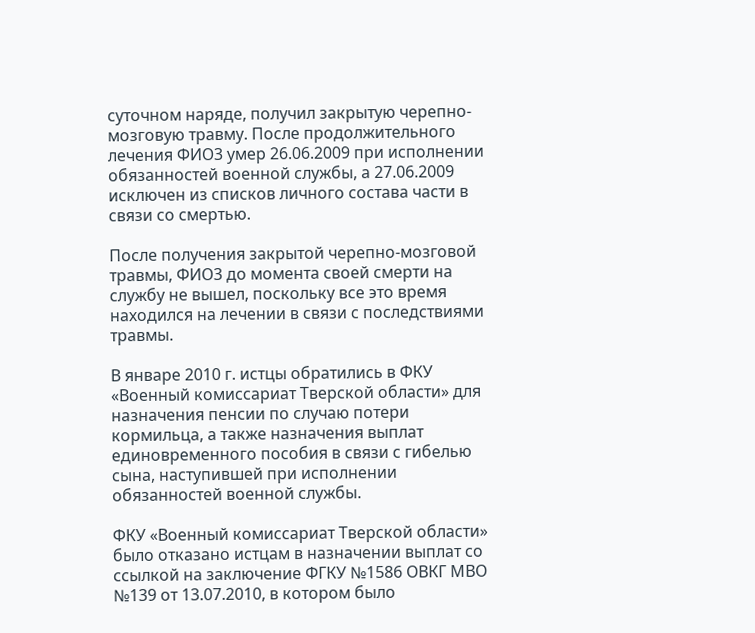суточном наряде, получил закрытую черепно-мозговую травму. После продолжительного лечения ФИО3 умер 26.06.2009 при исполнении обязанностей военной службы, а 27.06.2009 исключен из списков личного состава части в связи со смертью.

После получения закрытой черепно-мозговой травмы, ФИО3 до момента своей смерти на службу не вышел, поскольку все это время находился на лечении в связи с последствиями травмы.

В январе 2010 г. истцы обратились в ФКУ «Военный комиссариат Тверской области» для назначения пенсии по случаю потери кормильца, а также назначения выплат единовременного пособия в связи с гибелью сына, наступившей при исполнении обязанностей военной службы.

ФКУ «Военный комиссариат Тверской области» было отказано истцам в назначении выплат со ссылкой на заключение ФГКУ №1586 ОВКГ МВО №139 от 13.07.2010, в котором было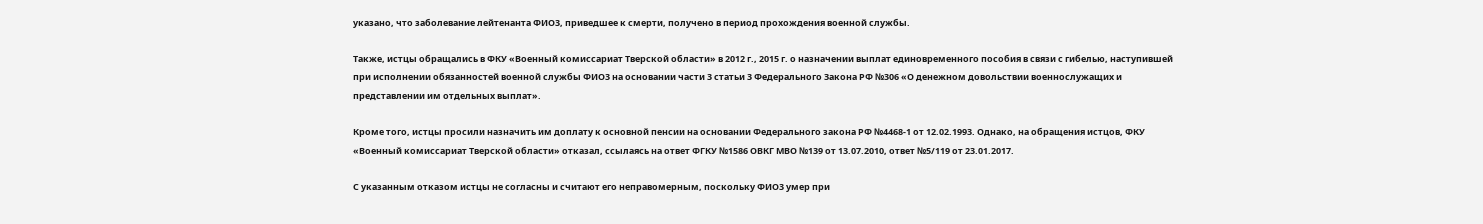указано, что заболевание лейтенанта ФИО3, приведшее к смерти, получено в период прохождения военной службы.

Также, истцы обращались в ФКУ «Военный комиссариат Тверской области» в 2012 г., 2015 г. о назначении выплат единовременного пособия в связи с гибелью, наступившей при исполнении обязанностей военной службы ФИО3 на основании части 3 статьи 3 Федерального Закона РФ №306 «О денежном довольствии военнослужащих и представлении им отдельных выплат».

Кроме того, истцы просили назначить им доплату к основной пенсии на основании Федерального закона РФ №4468-1 от 12.02.1993. Однако, на обращения истцов, ФКУ «Военный комиссариат Тверской области» отказал, ссылаясь на ответ ФГКУ №1586 ОВКГ МВО №139 от 13.07.2010, ответ №5/119 от 23.01.2017.

С указанным отказом истцы не согласны и считают его неправомерным, поскольку ФИО3 умер при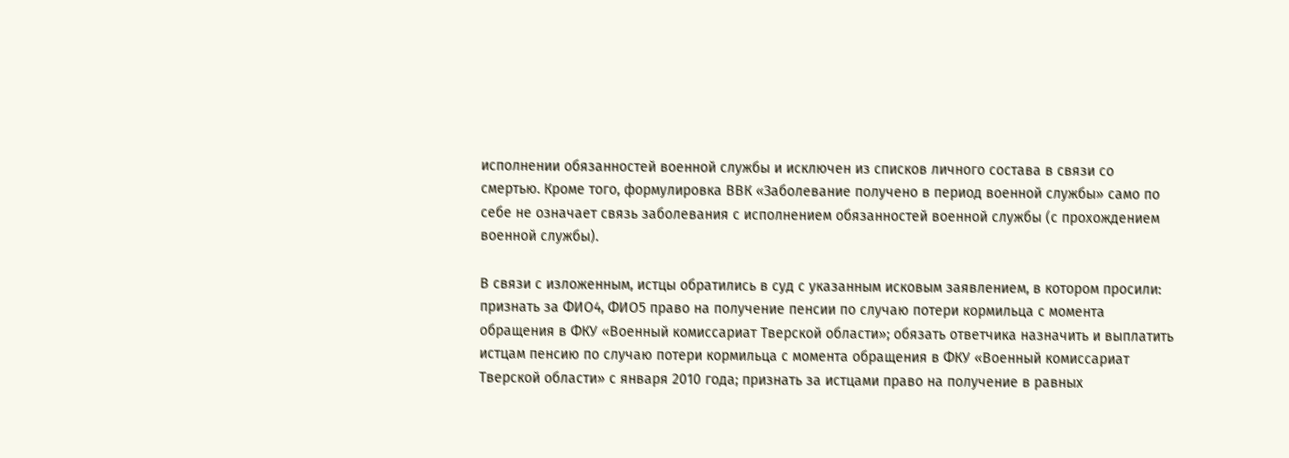исполнении обязанностей военной службы и исключен из списков личного состава в связи со смертью. Кроме того, формулировка ВВК «Заболевание получено в период военной службы» само по себе не означает связь заболевания с исполнением обязанностей военной службы (с прохождением военной службы).

В связи с изложенным, истцы обратились в суд с указанным исковым заявлением, в котором просили: признать за ФИО4, ФИО5 право на получение пенсии по случаю потери кормильца с момента обращения в ФКУ «Военный комиссариат Тверской области»; обязать ответчика назначить и выплатить истцам пенсию по случаю потери кормильца с момента обращения в ФКУ «Военный комиссариат Тверской области» с января 2010 года; признать за истцами право на получение в равных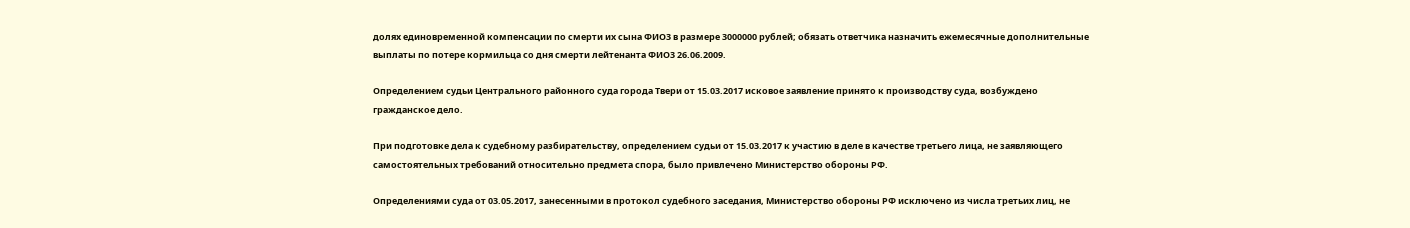долях единовременной компенсации по смерти их сына ФИО3 в размере 3000000 рублей; обязать ответчика назначить ежемесячные дополнительные выплаты по потере кормильца со дня смерти лейтенанта ФИО3 26.06.2009.

Определением судьи Центрального районного суда города Твери от 15.03.2017 исковое заявление принято к производству суда, возбуждено гражданское дело.

При подготовке дела к судебному разбирательству, определением судьи от 15.03.2017 к участию в деле в качестве третьего лица, не заявляющего самостоятельных требований относительно предмета спора, было привлечено Министерство обороны РФ.

Определениями суда от 03.05.2017, занесенными в протокол судебного заседания, Министерство обороны РФ исключено из числа третьих лиц, не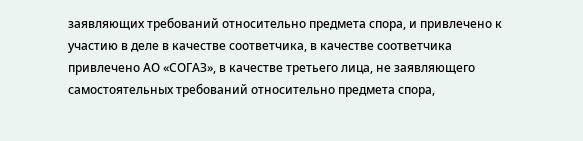заявляющих требований относительно предмета спора, и привлечено к участию в деле в качестве соответчика, в качестве соответчика привлечено АО «СОГАЗ», в качестве третьего лица, не заявляющего самостоятельных требований относительно предмета спора,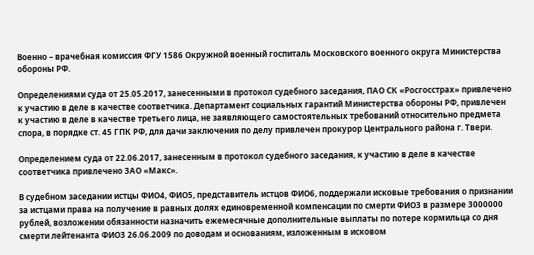Военно – врачебная комиссия ФГУ 1586 Окружной военный госпиталь Московского военного округа Министерства обороны РФ.

Определениями суда от 25.05.2017, занесенными в протокол судебного заседания, ПАО СК «Росгосстрах» привлечено к участию в деле в качестве соответчика. Департамент социальных гарантий Министерства обороны РФ, привлечен к участию в деле в качестве третьего лица, не заявляющего самостоятельных требований относительно предмета спора, в порядке ст. 45 ГПК РФ, для дачи заключения по делу привлечен прокурор Центрального района г. Твери.

Определением суда от 22.06.2017, занесенным в протокол судебного заседания, к участию в деле в качестве соответчика привлечено ЗАО «Макс».

В судебном заседании истцы ФИО4, ФИО5, представитель истцов ФИО6, поддержали исковые требования о признании за истцами права на получение в равных долях единовременной компенсации по смерти ФИО3 в размере 3000000 рублей, возложении обязанности назначить ежемесячные дополнительные выплаты по потере кормильца со дня смерти лейтенанта ФИО3 26.06.2009 по доводам и основаниям, изложенным в исковом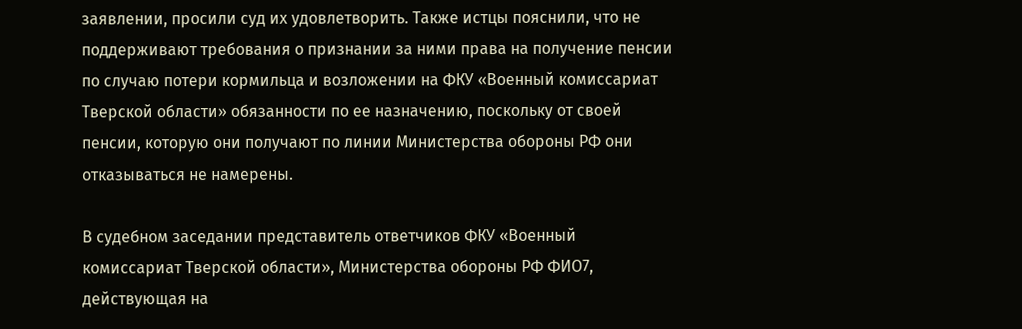заявлении, просили суд их удовлетворить. Также истцы пояснили, что не поддерживают требования о признании за ними права на получение пенсии по случаю потери кормильца и возложении на ФКУ «Военный комиссариат Тверской области» обязанности по ее назначению, поскольку от своей пенсии, которую они получают по линии Министерства обороны РФ они отказываться не намерены.

В судебном заседании представитель ответчиков ФКУ «Военный комиссариат Тверской области», Министерства обороны РФ ФИО7, действующая на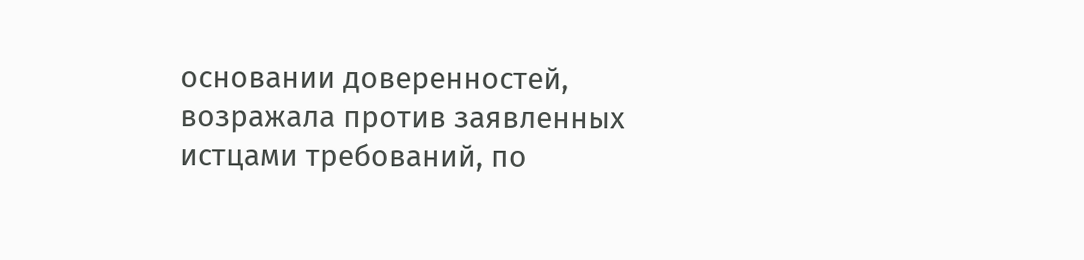основании доверенностей, возражала против заявленных истцами требований, по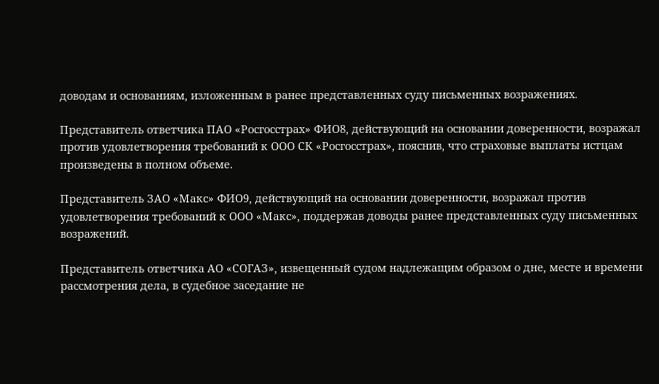доводам и основаниям, изложенным в ранее представленных суду письменных возражениях.

Представитель ответчика ПАО «Росгосстрах» ФИО8, действующий на основании доверенности, возражал против удовлетворения требований к ООО СК «Росгосстрах», пояснив, что страховые выплаты истцам произведены в полном объеме.

Представитель ЗАО «Макс» ФИО9, действующий на основании доверенности, возражал против удовлетворения требований к ООО «Макс», поддержав доводы ранее представленных суду письменных возражений.

Представитель ответчика АО «СОГАЗ», извещенный судом надлежащим образом о дне, месте и времени рассмотрения дела, в судебное заседание не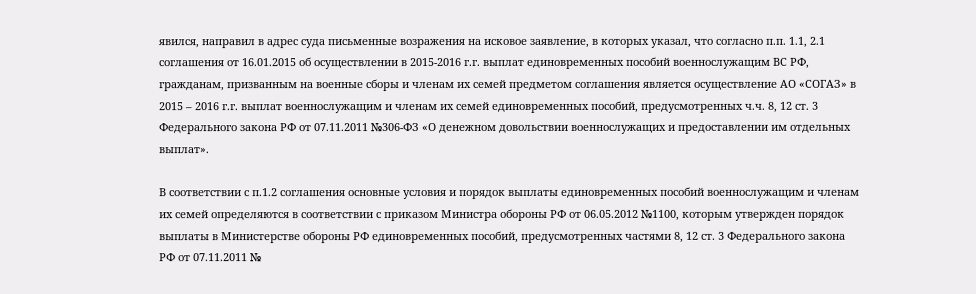явился, направил в адрес суда письменные возражения на исковое заявление, в которых указал, что согласно п.п. 1.1, 2.1 соглашения от 16.01.2015 об осуществлении в 2015-2016 г.г. выплат единовременных пособий военнослужащим ВС РФ, гражданам, призванным на военные сборы и членам их семей предметом соглашения является осуществление АО «СОГАЗ» в 2015 – 2016 г.г. выплат военнослужащим и членам их семей единовременных пособий, предусмотренных ч.ч. 8, 12 ст. 3 Федерального закона РФ от 07.11.2011 №306-ФЗ «О денежном довольствии военнослужащих и предоставлении им отдельных выплат».

В соответствии с п.1.2 соглашения основные условия и порядок выплаты единовременных пособий военнослужащим и членам их семей определяются в соответствии с приказом Министра обороны РФ от 06.05.2012 №1100, которым утвержден порядок выплаты в Министерстве обороны РФ единовременных пособий, предусмотренных частями 8, 12 ст. 3 Федерального закона РФ от 07.11.2011 №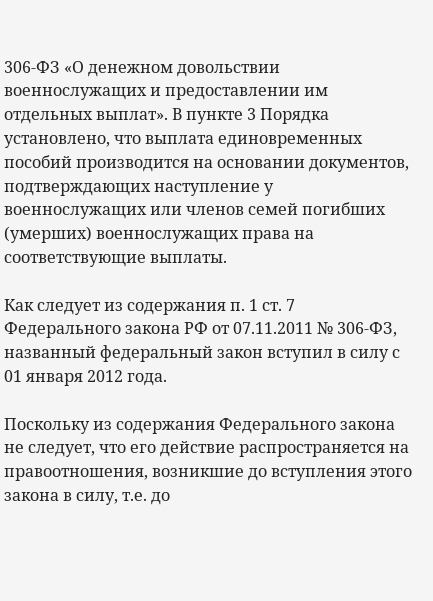306-ФЗ «О денежном довольствии военнослужащих и предоставлении им отдельных выплат». В пункте 3 Порядка установлено, что выплата единовременных пособий производится на основании документов, подтверждающих наступление у военнослужащих или членов семей погибших (умерших) военнослужащих права на соответствующие выплаты.

Как следует из содержания п. 1 ст. 7 Федерального закона РФ от 07.11.2011 № 306-ФЗ, названный федеральный закон вступил в силу с 01 января 2012 года.

Поскольку из содержания Федерального закона не следует, что его действие распространяется на правоотношения, возникшие до вступления этого закона в силу, т.е. до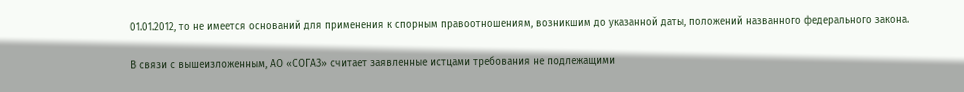01.01.2012, то не имеется оснований для применения к спорным правоотношениям, возникшим до указанной даты, положений названного федерального закона.

В связи с вышеизложенным, АО «СОГАЗ» считает заявленные истцами требования не подлежащими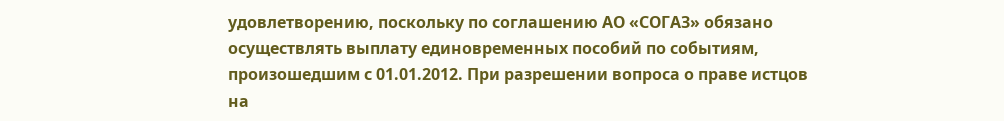удовлетворению, поскольку по соглашению АО «СОГАЗ» обязано осуществлять выплату единовременных пособий по событиям, произошедшим с 01.01.2012. При разрешении вопроса о праве истцов на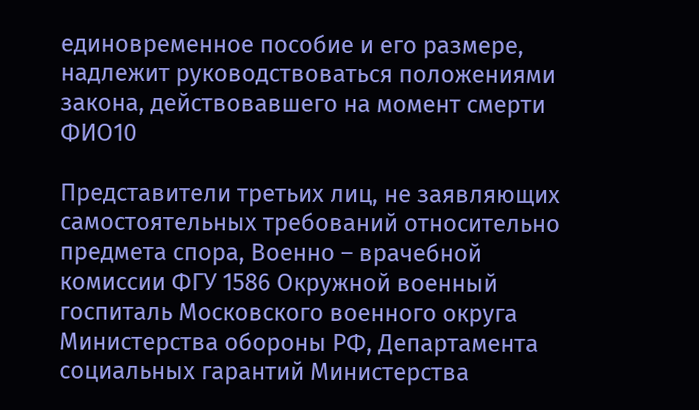единовременное пособие и его размере, надлежит руководствоваться положениями закона, действовавшего на момент смерти ФИО10

Представители третьих лиц, не заявляющих самостоятельных требований относительно предмета спора, Военно – врачебной комиссии ФГУ 1586 Окружной военный госпиталь Московского военного округа Министерства обороны РФ, Департамента социальных гарантий Министерства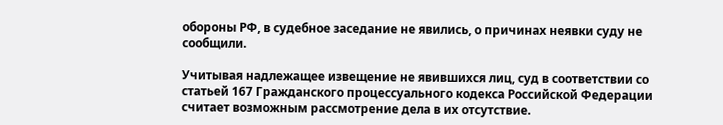обороны РФ, в судебное заседание не явились, о причинах неявки суду не сообщили.

Учитывая надлежащее извещение не явившихся лиц, суд в соответствии со статьей 167 Гражданского процессуального кодекса Российской Федерации считает возможным рассмотрение дела в их отсутствие.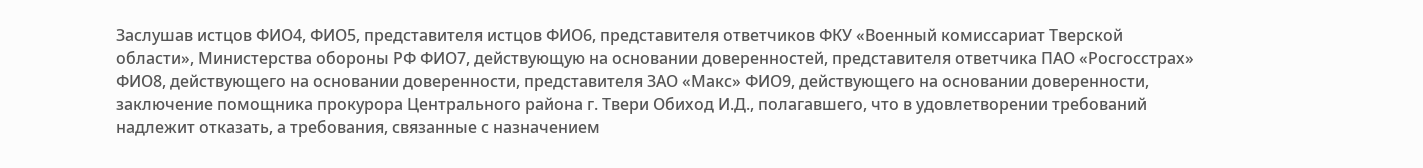Заслушав истцов ФИО4, ФИО5, представителя истцов ФИО6, представителя ответчиков ФКУ «Военный комиссариат Тверской области», Министерства обороны РФ ФИО7, действующую на основании доверенностей, представителя ответчика ПАО «Росгосстрах» ФИО8, действующего на основании доверенности, представителя ЗАО «Макс» ФИО9, действующего на основании доверенности, заключение помощника прокурора Центрального района г. Твери Обиход И.Д., полагавшего, что в удовлетворении требований надлежит отказать, а требования, связанные с назначением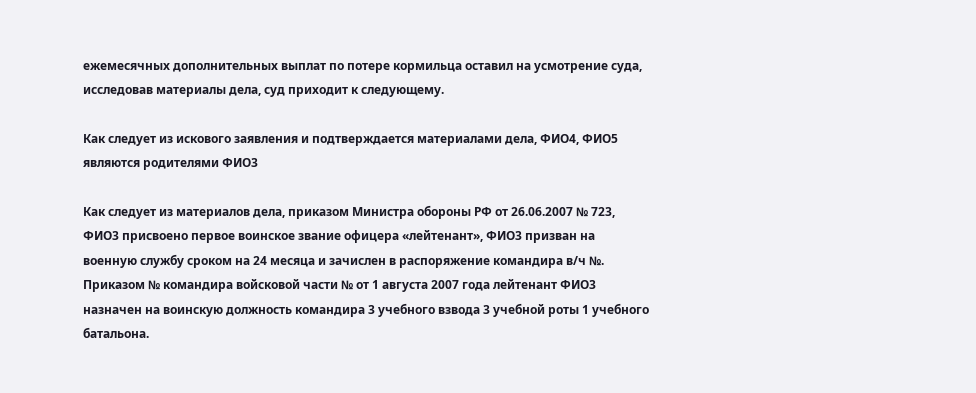ежемесячных дополнительных выплат по потере кормильца оставил на усмотрение суда, исследовав материалы дела, суд приходит к следующему.

Как следует из искового заявления и подтверждается материалами дела, ФИО4, ФИО5 являются родителями ФИО3

Как следует из материалов дела, приказом Министра обороны РФ от 26.06.2007 № 723, ФИО3 присвоено первое воинское звание офицера «лейтенант», ФИО3 призван на военную службу сроком на 24 месяца и зачислен в распоряжение командира в/ч №. Приказом № командира войсковой части № от 1 августа 2007 года лейтенант ФИО3 назначен на воинскую должность командира 3 учебного взвода 3 учебной роты 1 учебного батальона.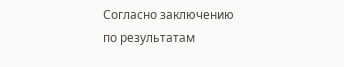Согласно заключению по результатам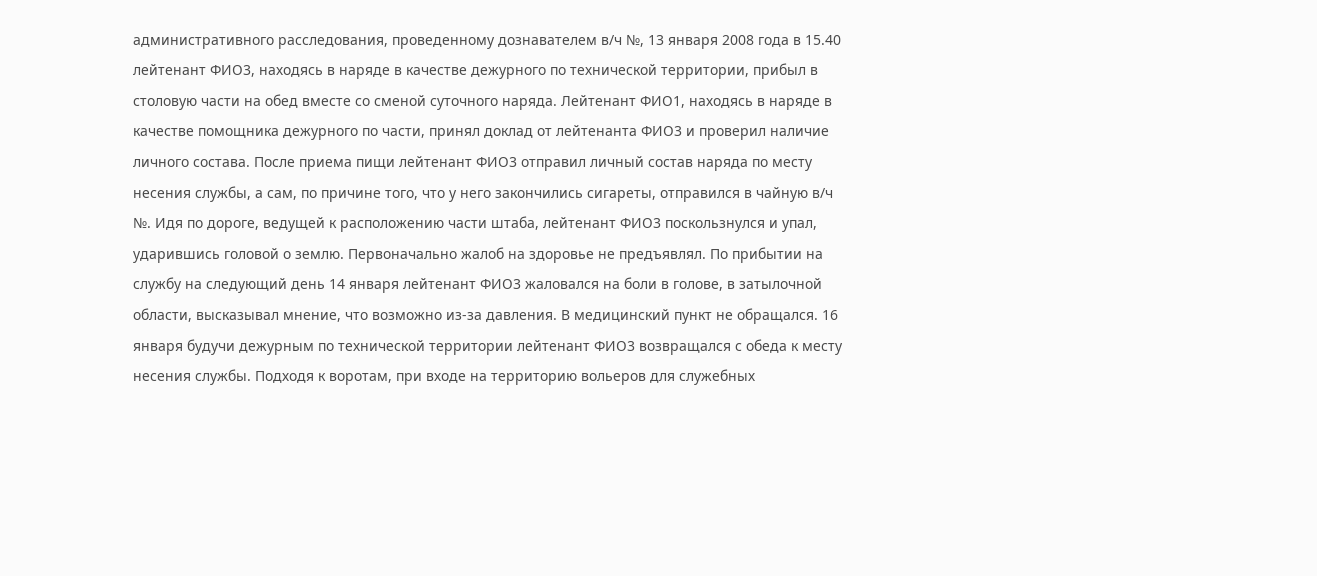административного расследования, проведенному дознавателем в/ч №, 13 января 2008 года в 15.40 лейтенант ФИО3, находясь в наряде в качестве дежурного по технической территории, прибыл в столовую части на обед вместе со сменой суточного наряда. Лейтенант ФИО1, находясь в наряде в качестве помощника дежурного по части, принял доклад от лейтенанта ФИО3 и проверил наличие личного состава. После приема пищи лейтенант ФИО3 отправил личный состав наряда по месту несения службы, а сам, по причине того, что у него закончились сигареты, отправился в чайную в/ч №. Идя по дороге, ведущей к расположению части штаба, лейтенант ФИО3 поскользнулся и упал, ударившись головой о землю. Первоначально жалоб на здоровье не предъявлял. По прибытии на службу на следующий день 14 января лейтенант ФИО3 жаловался на боли в голове, в затылочной области, высказывал мнение, что возможно из-за давления. В медицинский пункт не обращался. 16 января будучи дежурным по технической территории лейтенант ФИО3 возвращался с обеда к месту несения службы. Подходя к воротам, при входе на территорию вольеров для служебных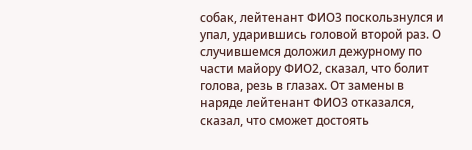собак, лейтенант ФИО3 поскользнулся и упал, ударившись головой второй раз. О случившемся доложил дежурному по части майору ФИО2, сказал, что болит голова, резь в глазах. От замены в наряде лейтенант ФИО3 отказался, сказал, что сможет достоять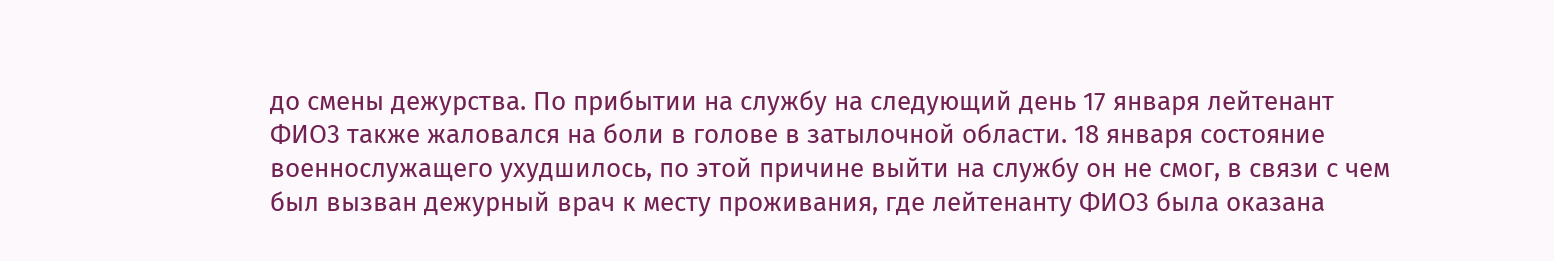до смены дежурства. По прибытии на службу на следующий день 17 января лейтенант ФИО3 также жаловался на боли в голове в затылочной области. 18 января состояние военнослужащего ухудшилось, по этой причине выйти на службу он не смог, в связи с чем был вызван дежурный врач к месту проживания, где лейтенанту ФИО3 была оказана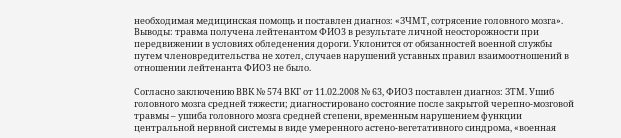необходимая медицинская помощь и поставлен диагноз: «ЗЧМТ, сотрясение головного мозга». Выводы: травма получена лейтенантом ФИО3 в результате личной неосторожности при передвижении в условиях обледенения дороги. Уклонится от обязанностей военной службы путем членовредительства не хотел, случаев нарушений уставных правил взаимоотношений в отношении лейтенанта ФИО3 не было.

Согласно заключению ВВК № 574 ВКГ от 11.02.2008 № 63, ФИО3 поставлен диагноз: ЗТМ. Ушиб головного мозга средней тяжести; диагностировано состояние после закрытой черепно-мозговой травмы – ушиба головного мозга средней степени, временным нарушением функции центральной нервной системы в виде умеренного астено-вегетативного синдрома, «военная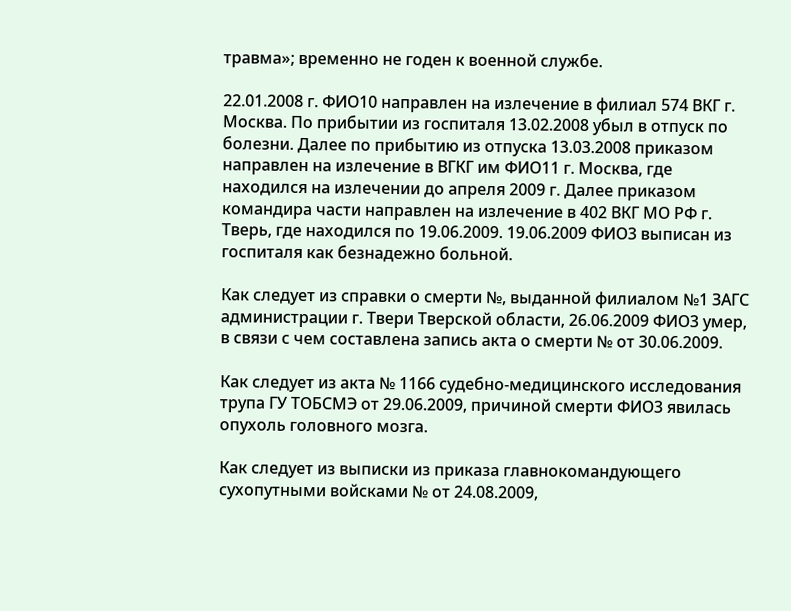травма»; временно не годен к военной службе.

22.01.2008 г. ФИО10 направлен на излечение в филиал 574 ВКГ г. Москва. По прибытии из госпиталя 13.02.2008 убыл в отпуск по болезни. Далее по прибытию из отпуска 13.03.2008 приказом направлен на излечение в ВГКГ им ФИО11 г. Москва, где находился на излечении до апреля 2009 г. Далее приказом командира части направлен на излечение в 402 ВКГ МО РФ г. Тверь, где находился по 19.06.2009. 19.06.2009 ФИО3 выписан из госпиталя как безнадежно больной.

Как следует из справки о смерти №, выданной филиалом №1 ЗАГС администрации г. Твери Тверской области, 26.06.2009 ФИО3 умер, в связи с чем составлена запись акта о смерти № от 30.06.2009.

Как следует из акта № 1166 судебно-медицинского исследования трупа ГУ ТОБСМЭ от 29.06.2009, причиной смерти ФИО3 явилась опухоль головного мозга.

Как следует из выписки из приказа главнокомандующего сухопутными войсками № от 24.08.2009,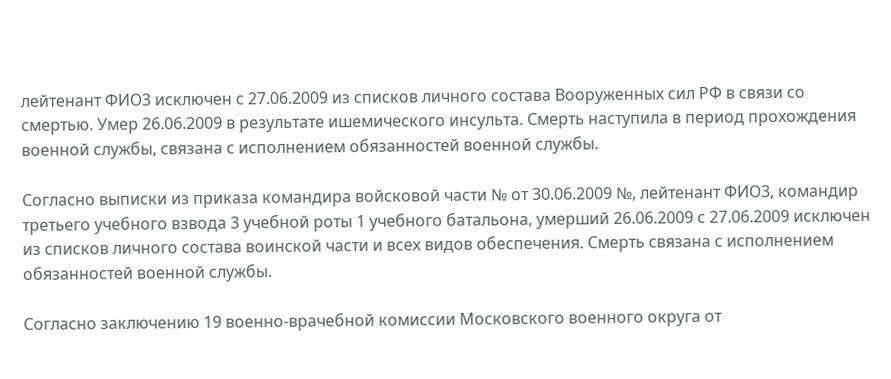лейтенант ФИО3 исключен с 27.06.2009 из списков личного состава Вооруженных сил РФ в связи со смертью. Умер 26.06.2009 в результате ишемического инсульта. Смерть наступила в период прохождения военной службы, связана с исполнением обязанностей военной службы.

Согласно выписки из приказа командира войсковой части № от 30.06.2009 №, лейтенант ФИО3, командир третьего учебного взвода 3 учебной роты 1 учебного батальона, умерший 26.06.2009 с 27.06.2009 исключен из списков личного состава воинской части и всех видов обеспечения. Смерть связана с исполнением обязанностей военной службы.

Согласно заключению 19 военно-врачебной комиссии Московского военного округа от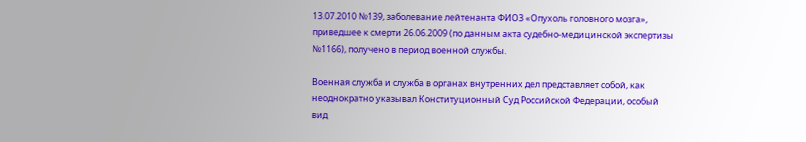13.07.2010 №139, заболевание лейтенанта ФИО3 «Опухоль головного мозга», приведшее к смерти 26.06.2009 (по данным акта судебно-медицинской экспертизы №1166), получено в период военной службы.

Военная служба и служба в органах внутренних дел представляет собой, как неоднократно указывал Конституционный Суд Российской Федерации, особый вид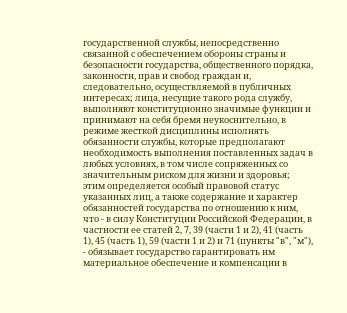государственной службы, непосредственно связанной с обеспечением обороны страны и безопасности государства, общественного порядка, законности, прав и свобод граждан и, следовательно, осуществляемой в публичных интересах; лица, несущие такого рода службу, выполняют конституционно значимые функции и принимают на себя бремя неукоснительно, в режиме жесткой дисциплины исполнять обязанности службы, которые предполагают необходимость выполнения поставленных задач в любых условиях, в том числе сопряженных со значительным риском для жизни и здоровья; этим определяется особый правовой статус указанных лиц, а также содержание и характер обязанностей государства по отношению к ним, что - в силу Конституции Российской Федерации, в частности ее статей 2, 7, 39 (части 1 и 2), 41 (часть 1), 45 (часть 1), 59 (части 1 и 2) и 71 (пункты "в", "м"), - обязывает государство гарантировать им материальное обеспечение и компенсации в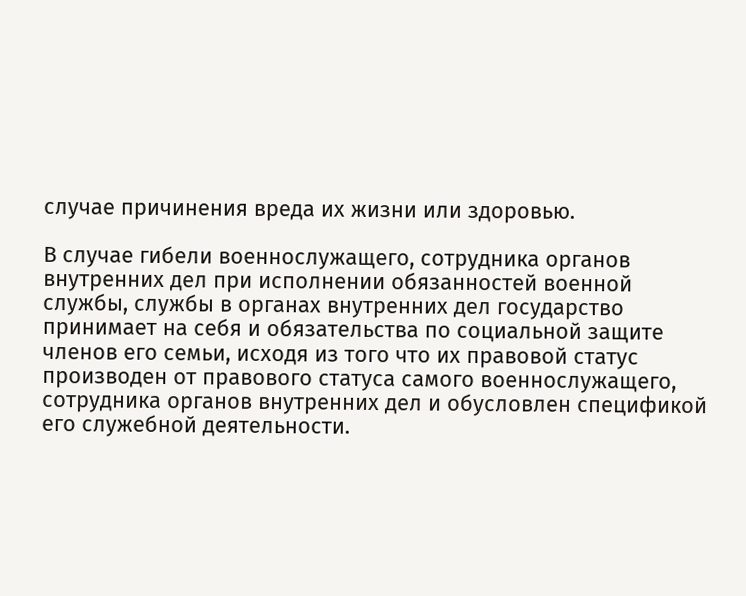случае причинения вреда их жизни или здоровью.

В случае гибели военнослужащего, сотрудника органов внутренних дел при исполнении обязанностей военной службы, службы в органах внутренних дел государство принимает на себя и обязательства по социальной защите членов его семьи, исходя из того что их правовой статус производен от правового статуса самого военнослужащего, сотрудника органов внутренних дел и обусловлен спецификой его служебной деятельности.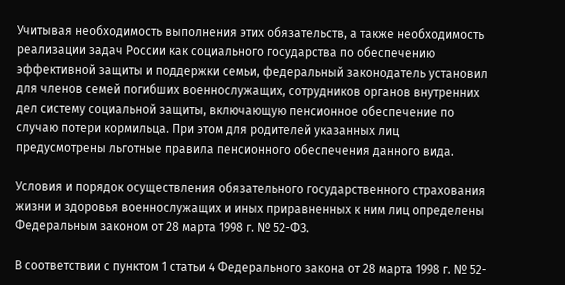Учитывая необходимость выполнения этих обязательств, а также необходимость реализации задач России как социального государства по обеспечению эффективной защиты и поддержки семьи, федеральный законодатель установил для членов семей погибших военнослужащих, сотрудников органов внутренних дел систему социальной защиты, включающую пенсионное обеспечение по случаю потери кормильца. При этом для родителей указанных лиц предусмотрены льготные правила пенсионного обеспечения данного вида.

Условия и порядок осуществления обязательного государственного страхования жизни и здоровья военнослужащих и иных приравненных к ним лиц определены Федеральным законом от 28 марта 1998 г. № 52-ФЗ.

В соответствии с пунктом 1 статьи 4 Федерального закона от 28 марта 1998 г. № 52-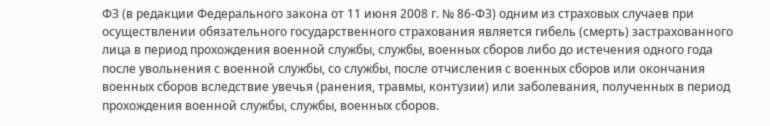ФЗ (в редакции Федерального закона от 11 июня 2008 г. № 86-ФЗ) одним из страховых случаев при осуществлении обязательного государственного страхования является гибель (смерть) застрахованного лица в период прохождения военной службы, службы, военных сборов либо до истечения одного года после увольнения с военной службы, со службы, после отчисления с военных сборов или окончания военных сборов вследствие увечья (ранения, травмы, контузии) или заболевания, полученных в период прохождения военной службы, службы, военных сборов.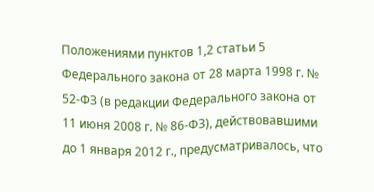Положениями пунктов 1,2 статьи 5 Федерального закона от 28 марта 1998 г. № 52-ФЗ (в редакции Федерального закона от 11 июня 2008 г. № 86-ФЗ), действовавшими до 1 января 2012 г., предусматривалось, что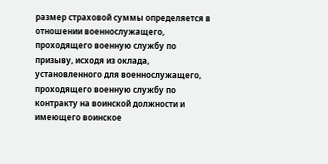размер страховой суммы определяется в отношении военнослужащего, проходящего военную службу по призыву, исходя из оклада, установленного для военнослужащего, проходящего военную службу по контракту на воинской должности и имеющего воинское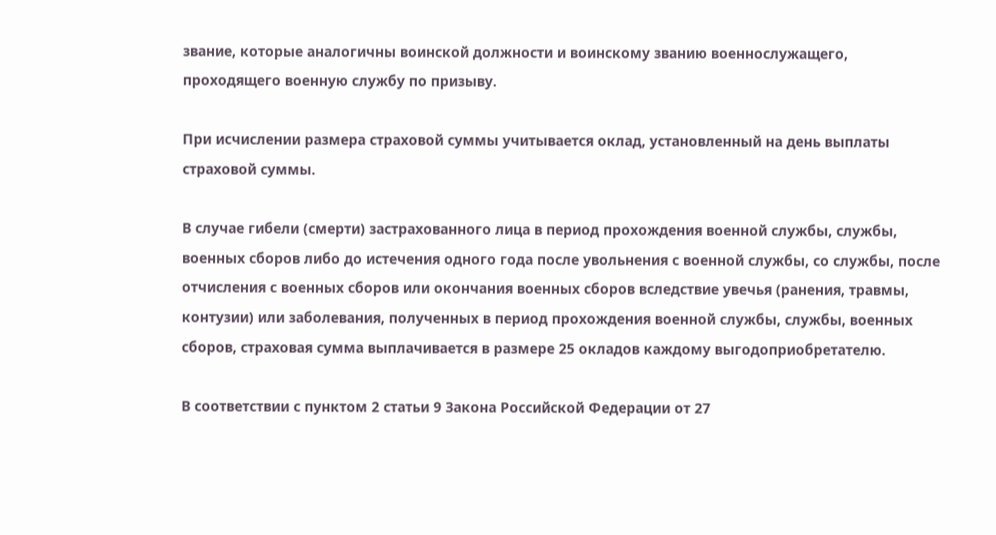звание, которые аналогичны воинской должности и воинскому званию военнослужащего, проходящего военную службу по призыву.

При исчислении размера страховой суммы учитывается оклад, установленный на день выплаты страховой суммы.

В случае гибели (смерти) застрахованного лица в период прохождения военной службы, службы, военных сборов либо до истечения одного года после увольнения с военной службы, со службы, после отчисления с военных сборов или окончания военных сборов вследствие увечья (ранения, травмы, контузии) или заболевания, полученных в период прохождения военной службы, службы, военных сборов, страховая сумма выплачивается в размере 25 окладов каждому выгодоприобретателю.

В соответствии с пунктом 2 статьи 9 Закона Российской Федерации от 27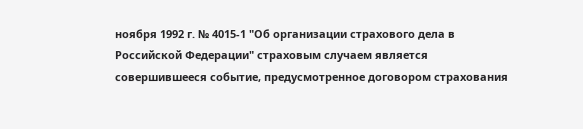ноября 1992 г. № 4015-1 "Об организации страхового дела в Российской Федерации" страховым случаем является совершившееся событие, предусмотренное договором страхования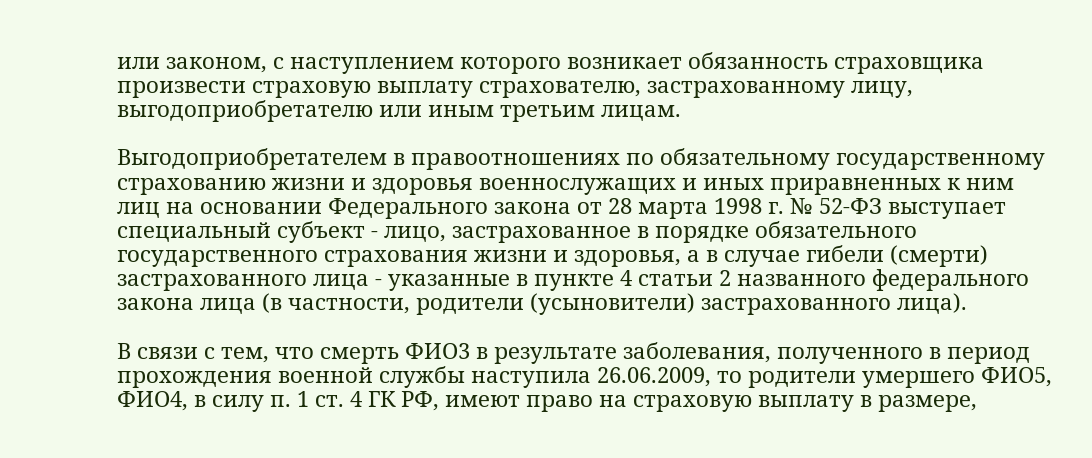или законом, с наступлением которого возникает обязанность страховщика произвести страховую выплату страхователю, застрахованному лицу, выгодоприобретателю или иным третьим лицам.

Выгодоприобретателем в правоотношениях по обязательному государственному страхованию жизни и здоровья военнослужащих и иных приравненных к ним лиц на основании Федерального закона от 28 марта 1998 г. № 52-ФЗ выступает специальный субъект - лицо, застрахованное в порядке обязательного государственного страхования жизни и здоровья, а в случае гибели (смерти) застрахованного лица - указанные в пункте 4 статьи 2 названного федерального закона лица (в частности, родители (усыновители) застрахованного лица).

В связи с тем, что смерть ФИО3 в результате заболевания, полученного в период прохождения военной службы наступила 26.06.2009, то родители умершего ФИО5, ФИО4, в силу п. 1 ст. 4 ГК РФ, имеют право на страховую выплату в размере,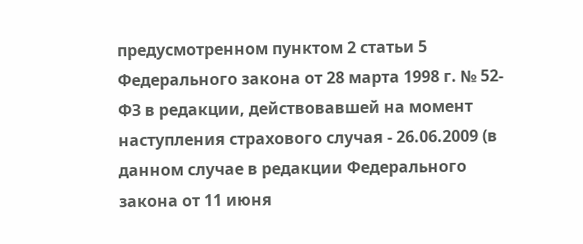предусмотренном пунктом 2 статьи 5 Федерального закона от 28 марта 1998 г. № 52-ФЗ в редакции, действовавшей на момент наступления страхового случая - 26.06.2009 (в данном случае в редакции Федерального закона от 11 июня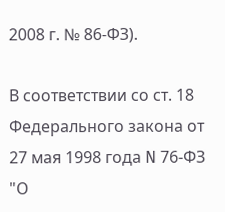2008 г. № 86-ФЗ).

В соответствии со ст. 18 Федерального закона от 27 мая 1998 года N 76-ФЗ "О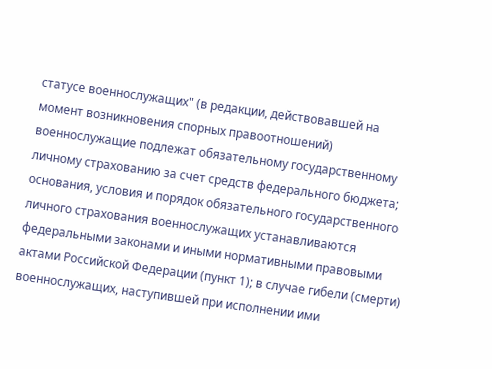статусе военнослужащих" (в редакции, действовавшей на момент возникновения спорных правоотношений) военнослужащие подлежат обязательному государственному личному страхованию за счет средств федерального бюджета; основания, условия и порядок обязательного государственного личного страхования военнослужащих устанавливаются федеральными законами и иными нормативными правовыми актами Российской Федерации (пункт 1); в случае гибели (смерти) военнослужащих, наступившей при исполнении ими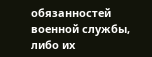обязанностей военной службы, либо их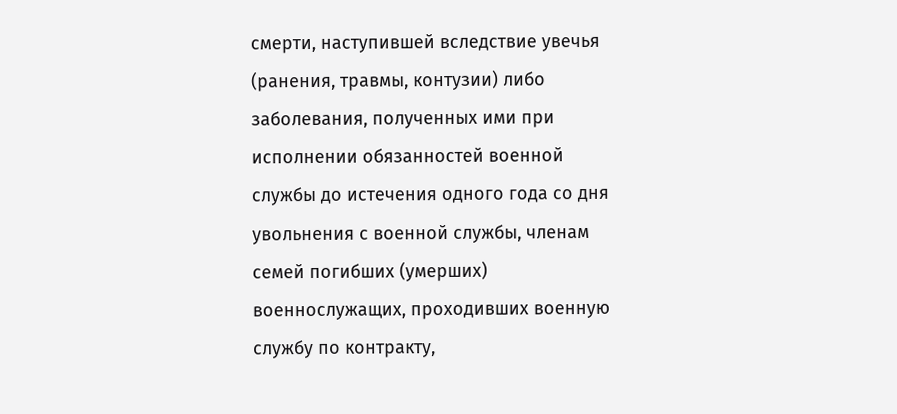смерти, наступившей вследствие увечья (ранения, травмы, контузии) либо заболевания, полученных ими при исполнении обязанностей военной службы до истечения одного года со дня увольнения с военной службы, членам семей погибших (умерших) военнослужащих, проходивших военную службу по контракту,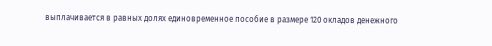выплачивается в равных долях единовременное пособие в размере 120 окладов денежного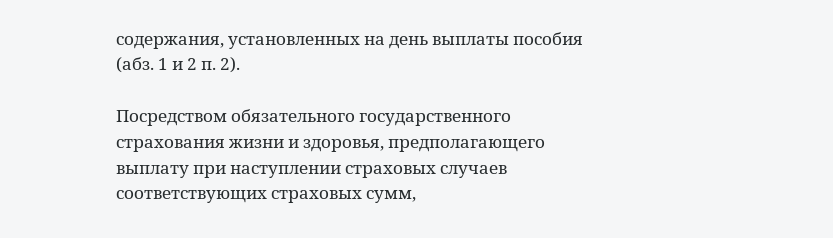содержания, установленных на день выплаты пособия (абз. 1 и 2 п. 2).

Посредством обязательного государственного страхования жизни и здоровья, предполагающего выплату при наступлении страховых случаев соответствующих страховых сумм,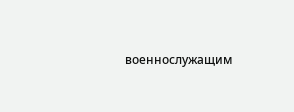военнослужащим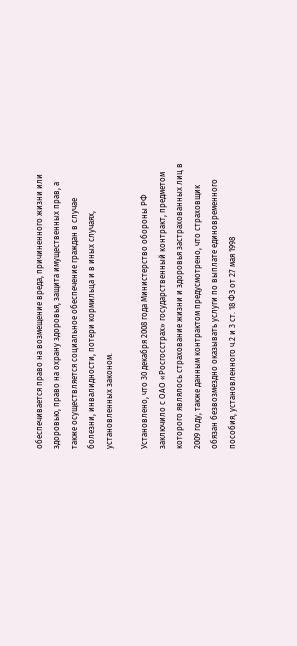обеспечивается право на возмещение вреда, причиненного жизни или здоровью, право на охрану здоровья, защита имущественных прав, а также осуществляется социальное обеспечение граждан в случае болезни, инвалидности, потери кормильца и в иных случаях, установленных законом.

Установлено, что 30 декабря 2008 года Министерство обороны РФ заключило с ОАО «Росгосстрах» государственный контракт, предметом которого являлось страхование жизни и здоровья застрахованных лиц в 2009 году, также данным контрактом предусмотрено, что страховщик обязан безвозмездно оказывать услуги по выплате единовременного пособия, установленного ч.2 и 3 ст. 18 ФЗ от 27 мая 1998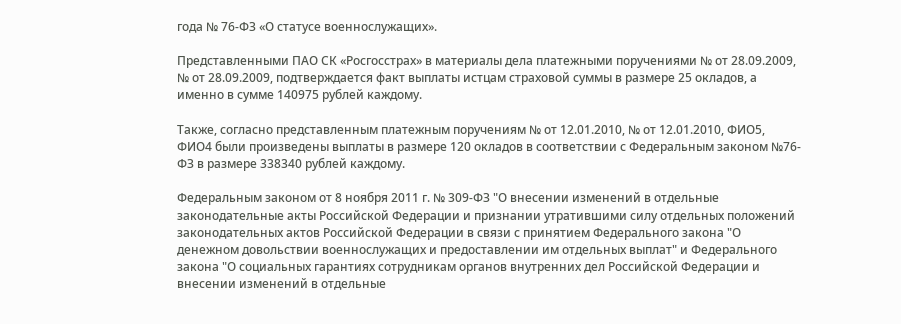года № 76-ФЗ «О статусе военнослужащих».

Представленными ПАО СК «Росгосстрах» в материалы дела платежными поручениями № от 28.09.2009, № от 28.09.2009, подтверждается факт выплаты истцам страховой суммы в размере 25 окладов, а именно в сумме 140975 рублей каждому.

Также, согласно представленным платежным поручениям № от 12.01.2010, № от 12.01.2010, ФИО5, ФИО4 были произведены выплаты в размере 120 окладов в соответствии с Федеральным законом №76-ФЗ в размере 338340 рублей каждому.

Федеральным законом от 8 ноября 2011 г. № 309-ФЗ "О внесении изменений в отдельные законодательные акты Российской Федерации и признании утратившими силу отдельных положений законодательных актов Российской Федерации в связи с принятием Федерального закона "О денежном довольствии военнослужащих и предоставлении им отдельных выплат" и Федерального закона "О социальных гарантиях сотрудникам органов внутренних дел Российской Федерации и внесении изменений в отдельные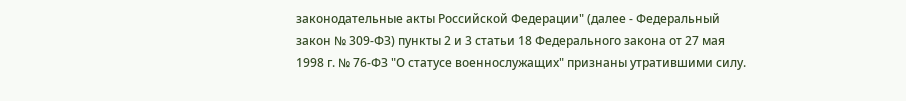законодательные акты Российской Федерации" (далее - Федеральный закон № 309-ФЗ) пункты 2 и 3 статьи 18 Федерального закона от 27 мая 1998 г. № 76-ФЗ "О статусе военнослужащих" признаны утратившими силу.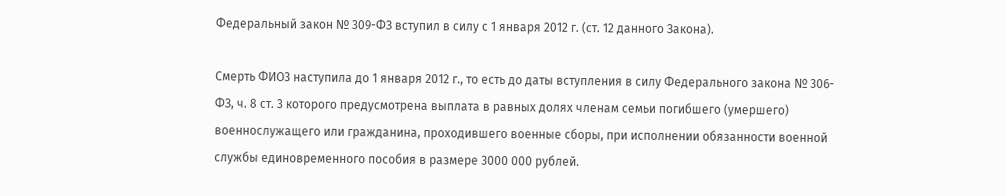Федеральный закон № 309-ФЗ вступил в силу с 1 января 2012 г. (ст. 12 данного Закона).

Смерть ФИО3 наступила до 1 января 2012 г., то есть до даты вступления в силу Федерального закона № 306-ФЗ, ч. 8 ст. 3 которого предусмотрена выплата в равных долях членам семьи погибшего (умершего) военнослужащего или гражданина, проходившего военные сборы, при исполнении обязанности военной службы единовременного пособия в размере 3000 000 рублей.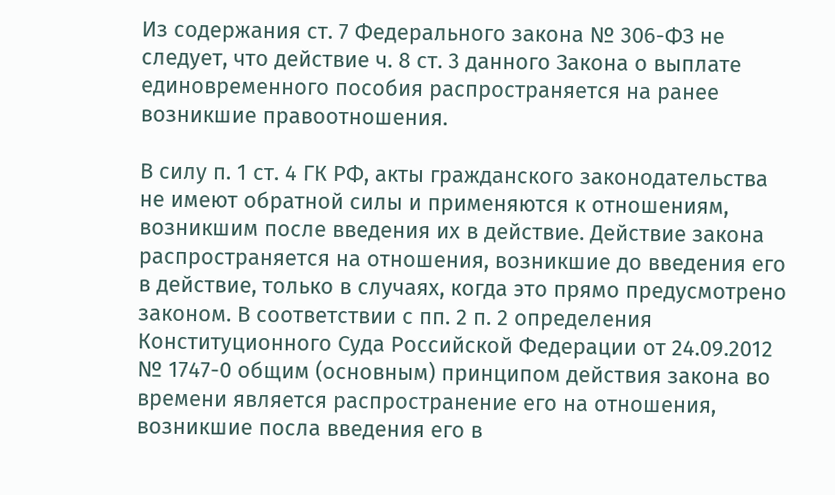Из содержания ст. 7 Федерального закона № 306-ФЗ не следует, что действие ч. 8 ст. 3 данного Закона о выплате единовременного пособия распространяется на ранее возникшие правоотношения.

В силу п. 1 ст. 4 ГК РФ, акты гражданского законодательства не имеют обратной силы и применяются к отношениям, возникшим после введения их в действие. Действие закона распространяется на отношения, возникшие до введения его в действие, только в случаях, когда это прямо предусмотрено законом. В соответствии с пп. 2 п. 2 определения Конституционного Суда Российской Федерации от 24.09.2012 № 1747-0 общим (основным) принципом действия закона во времени является распространение его на отношения, возникшие посла введения его в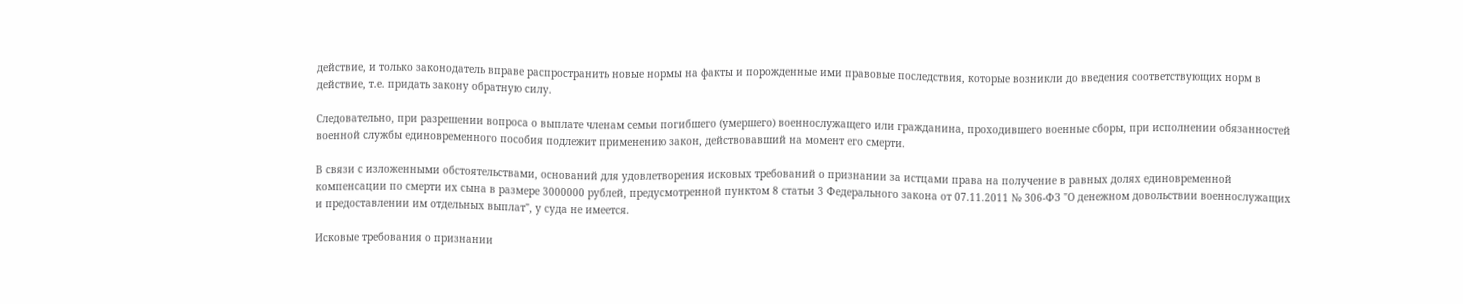действие, и только законодатель вправе распространить новые нормы на факты и порожденные ими правовые последствия, которые возникли до введения соответствующих норм в действие, т.е. придать закону обратную силу.

Следовательно, при разрешении вопроса о выплате членам семьи погибшего (умершего) военнослужащего или гражданина, проходившего военные сборы, при исполнении обязанностей военной службы единовременного пособия подлежит применению закон, действовавший на момент его смерти.

В связи с изложенными обстоятельствами, оснований для удовлетворения исковых требований о признании за истцами права на получение в равных долях единовременной компенсации по смерти их сына в размере 3000000 рублей, предусмотренной пунктом 8 статьи 3 Федерального закона от 07.11.2011 № 306-ФЗ "О денежном довольствии военнослужащих и предоставлении им отдельных выплат", у суда не имеется.

Исковые требования о признании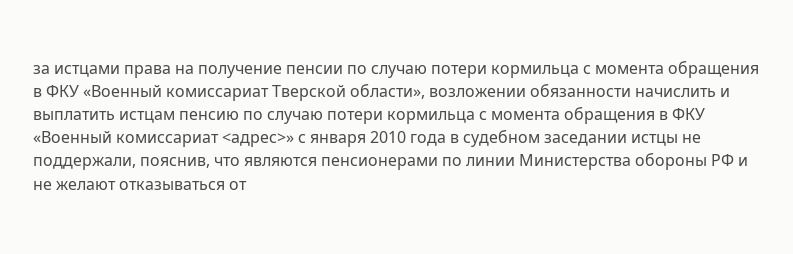за истцами права на получение пенсии по случаю потери кормильца с момента обращения в ФКУ «Военный комиссариат Тверской области», возложении обязанности начислить и выплатить истцам пенсию по случаю потери кормильца с момента обращения в ФКУ «Военный комиссариат <адрес>» с января 2010 года в судебном заседании истцы не поддержали, пояснив, что являются пенсионерами по линии Министерства обороны РФ и не желают отказываться от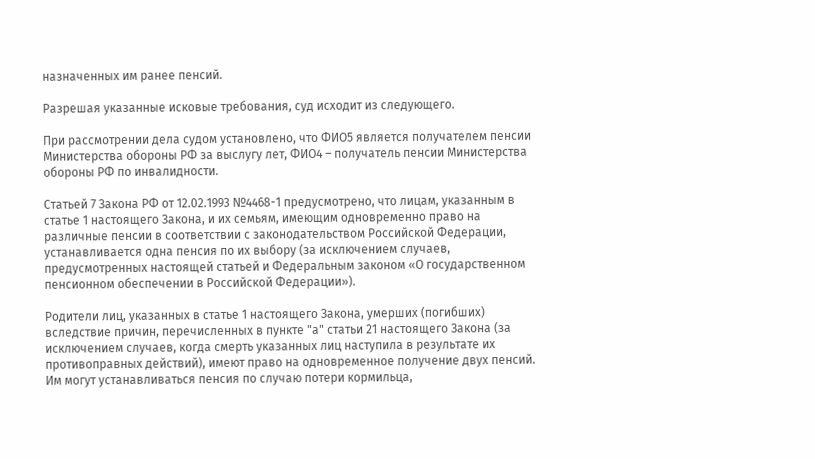назначенных им ранее пенсий.

Разрешая указанные исковые требования, суд исходит из следующего.

При рассмотрении дела судом установлено, что ФИО5 является получателем пенсии Министерства обороны РФ за выслугу лет, ФИО4 – получатель пенсии Министерства обороны РФ по инвалидности.

Статьей 7 Закона РФ от 12.02.1993 №4468-1 предусмотрено, что лицам, указанным в статье 1 настоящего Закона, и их семьям, имеющим одновременно право на различные пенсии в соответствии с законодательством Российской Федерации, устанавливается одна пенсия по их выбору (за исключением случаев, предусмотренных настоящей статьей и Федеральным законом «О государственном пенсионном обеспечении в Российской Федерации»).

Родители лиц, указанных в статье 1 настоящего Закона, умерших (погибших) вследствие причин, перечисленных в пункте "а" статьи 21 настоящего Закона (за исключением случаев, когда смерть указанных лиц наступила в результате их противоправных действий), имеют право на одновременное получение двух пенсий. Им могут устанавливаться пенсия по случаю потери кормильца,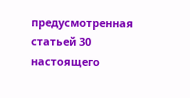предусмотренная статьей 30 настоящего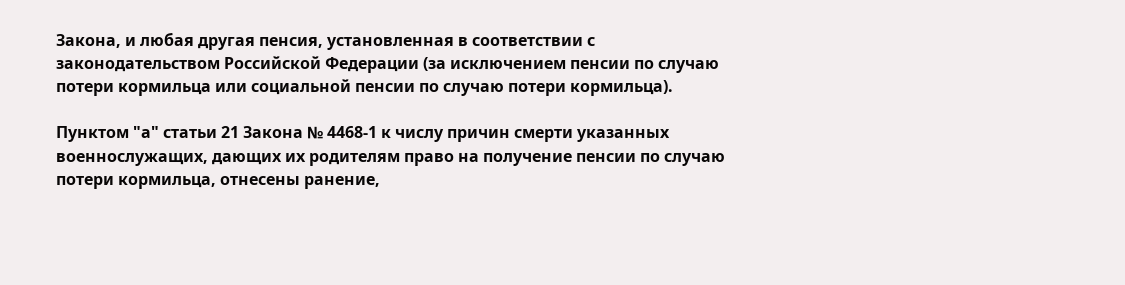Закона, и любая другая пенсия, установленная в соответствии с законодательством Российской Федерации (за исключением пенсии по случаю потери кормильца или социальной пенсии по случаю потери кормильца).

Пунктом "а" статьи 21 Закона № 4468-1 к числу причин смерти указанных военнослужащих, дающих их родителям право на получение пенсии по случаю потери кормильца, отнесены ранение,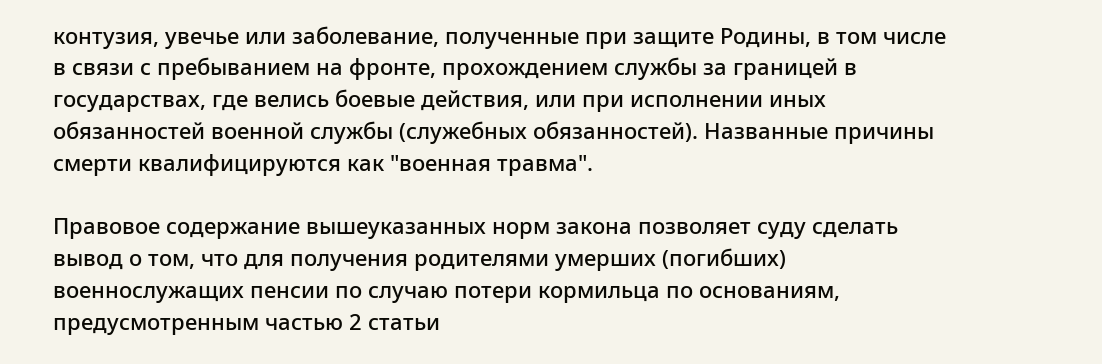контузия, увечье или заболевание, полученные при защите Родины, в том числе в связи с пребыванием на фронте, прохождением службы за границей в государствах, где велись боевые действия, или при исполнении иных обязанностей военной службы (служебных обязанностей). Названные причины смерти квалифицируются как "военная травма".

Правовое содержание вышеуказанных норм закона позволяет суду сделать вывод о том, что для получения родителями умерших (погибших) военнослужащих пенсии по случаю потери кормильца по основаниям, предусмотренным частью 2 статьи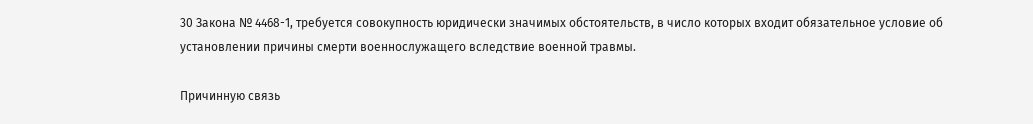30 Закона № 4468-1, требуется совокупность юридически значимых обстоятельств, в число которых входит обязательное условие об установлении причины смерти военнослужащего вследствие военной травмы.

Причинную связь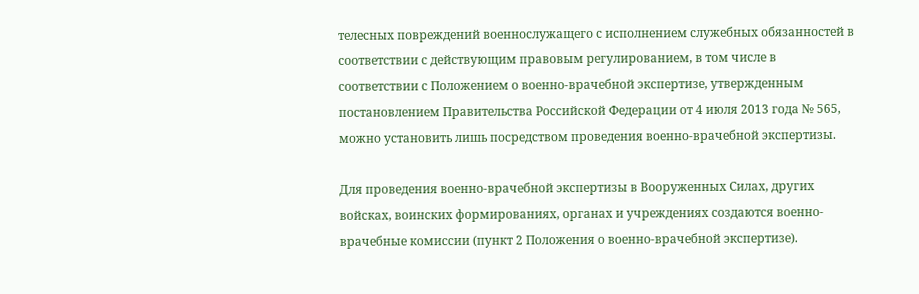телесных повреждений военнослужащего с исполнением служебных обязанностей в соответствии с действующим правовым регулированием, в том числе в соответствии с Положением о военно-врачебной экспертизе, утвержденным постановлением Правительства Российской Федерации от 4 июля 2013 года № 565, можно установить лишь посредством проведения военно-врачебной экспертизы.

Для проведения военно-врачебной экспертизы в Вооруженных Силах, других войсках, воинских формированиях, органах и учреждениях создаются военно-врачебные комиссии (пункт 2 Положения о военно-врачебной экспертизе).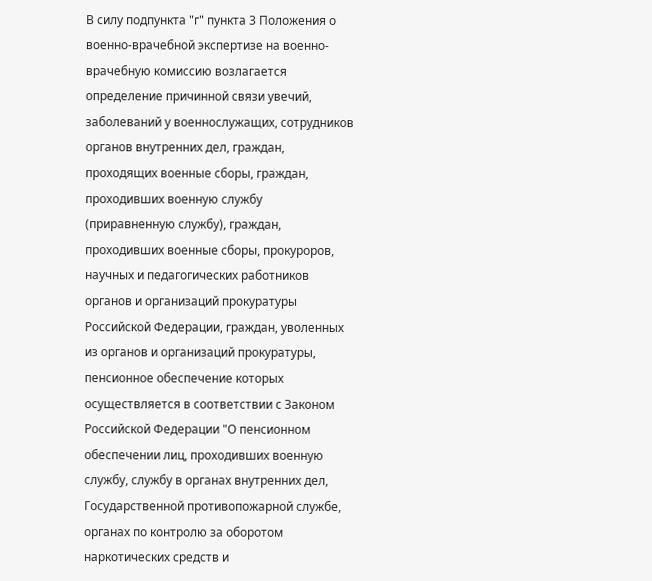В силу подпункта "г" пункта 3 Положения о военно-врачебной экспертизе на военно-врачебную комиссию возлагается определение причинной связи увечий, заболеваний у военнослужащих, сотрудников органов внутренних дел, граждан, проходящих военные сборы, граждан, проходивших военную службу (приравненную службу), граждан, проходивших военные сборы, прокуроров, научных и педагогических работников органов и организаций прокуратуры Российской Федерации, граждан, уволенных из органов и организаций прокуратуры, пенсионное обеспечение которых осуществляется в соответствии с Законом Российской Федерации "О пенсионном обеспечении лиц, проходивших военную службу, службу в органах внутренних дел, Государственной противопожарной службе, органах по контролю за оборотом наркотических средств и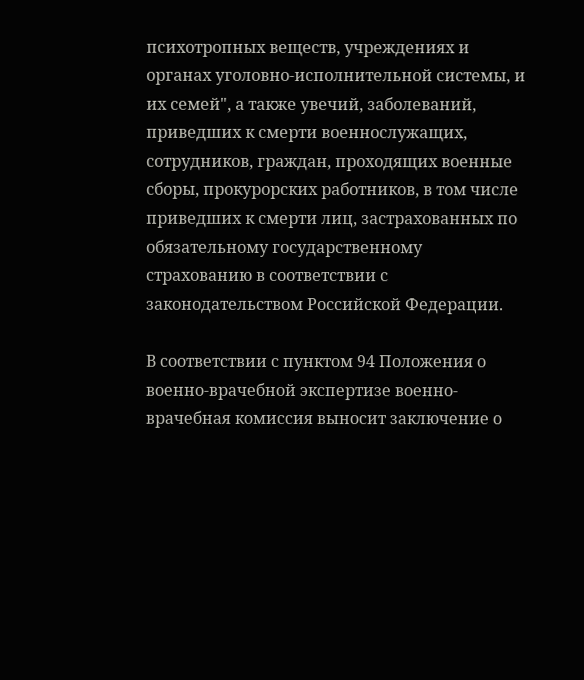психотропных веществ, учреждениях и органах уголовно-исполнительной системы, и их семей", а также увечий, заболеваний, приведших к смерти военнослужащих, сотрудников, граждан, проходящих военные сборы, прокурорских работников, в том числе приведших к смерти лиц, застрахованных по обязательному государственному страхованию в соответствии с законодательством Российской Федерации.

В соответствии с пунктом 94 Положения о военно-врачебной экспертизе военно-врачебная комиссия выносит заключение о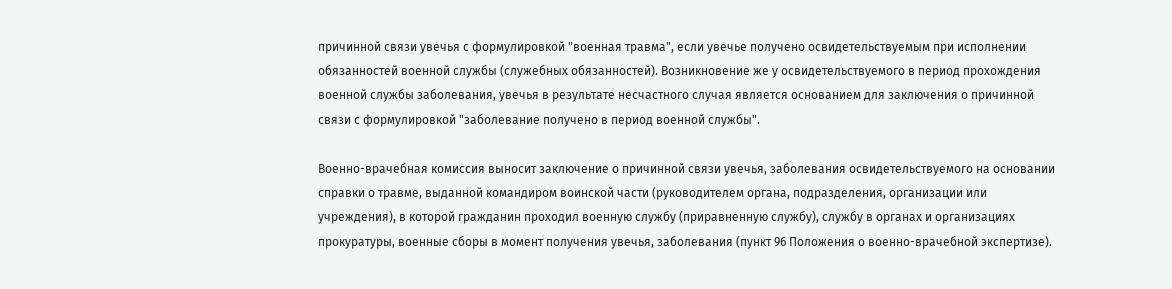причинной связи увечья с формулировкой "военная травма", если увечье получено освидетельствуемым при исполнении обязанностей военной службы (служебных обязанностей). Возникновение же у освидетельствуемого в период прохождения военной службы заболевания, увечья в результате несчастного случая является основанием для заключения о причинной связи с формулировкой "заболевание получено в период военной службы".

Военно-врачебная комиссия выносит заключение о причинной связи увечья, заболевания освидетельствуемого на основании справки о травме, выданной командиром воинской части (руководителем органа, подразделения, организации или учреждения), в которой гражданин проходил военную службу (приравненную службу), службу в органах и организациях прокуратуры, военные сборы в момент получения увечья, заболевания (пункт 96 Положения о военно-врачебной экспертизе).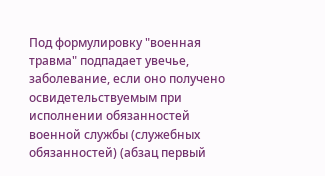Под формулировку "военная травма" подпадает увечье, заболевание, если оно получено освидетельствуемым при исполнении обязанностей военной службы (служебных обязанностей) (абзац первый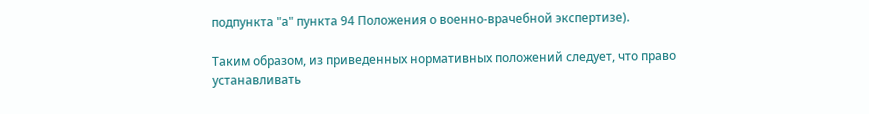подпункта "а" пункта 94 Положения о военно-врачебной экспертизе).

Таким образом, из приведенных нормативных положений следует, что право устанавливать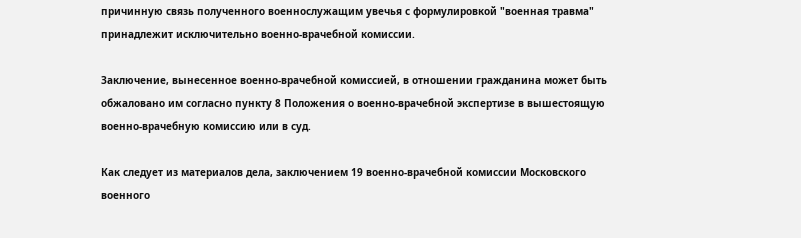причинную связь полученного военнослужащим увечья с формулировкой "военная травма" принадлежит исключительно военно-врачебной комиссии.

Заключение, вынесенное военно-врачебной комиссией, в отношении гражданина может быть обжаловано им согласно пункту 8 Положения о военно-врачебной экспертизе в вышестоящую военно-врачебную комиссию или в суд.

Как следует из материалов дела, заключением 19 военно-врачебной комиссии Московского военного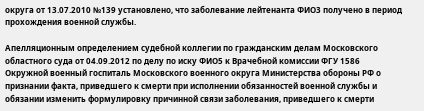округа от 13.07.2010 №139 установлено, что заболевание лейтенанта ФИО3 получено в период прохождения военной службы.

Апелляционным определением судебной коллегии по гражданским делам Московского областного суда от 04.09.2012 по делу по иску ФИО5 к Врачебной комиссии ФГУ 1586 Окружной военный госпиталь Московского военного округа Министерства обороны РФ о признании факта, приведшего к смерти при исполнении обязанностей военной службы и обязании изменить формулировку причинной связи заболевания, приведшего к смерти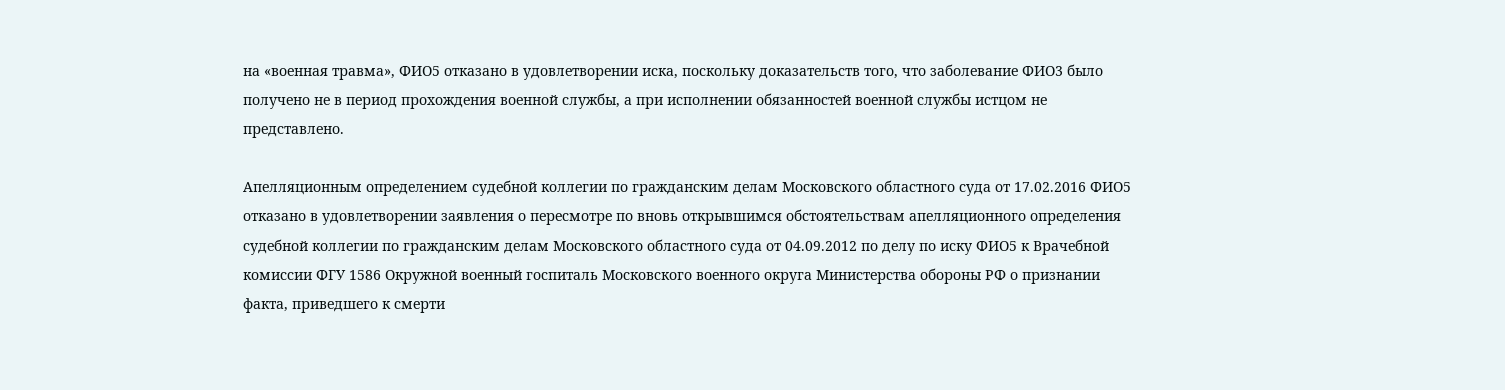на «военная травма», ФИО5 отказано в удовлетворении иска, поскольку доказательств того, что заболевание ФИО3 было получено не в период прохождения военной службы, а при исполнении обязанностей военной службы истцом не представлено.

Апелляционным определением судебной коллегии по гражданским делам Московского областного суда от 17.02.2016 ФИО5 отказано в удовлетворении заявления о пересмотре по вновь открывшимся обстоятельствам апелляционного определения судебной коллегии по гражданским делам Московского областного суда от 04.09.2012 по делу по иску ФИО5 к Врачебной комиссии ФГУ 1586 Окружной военный госпиталь Московского военного округа Министерства обороны РФ о признании факта, приведшего к смерти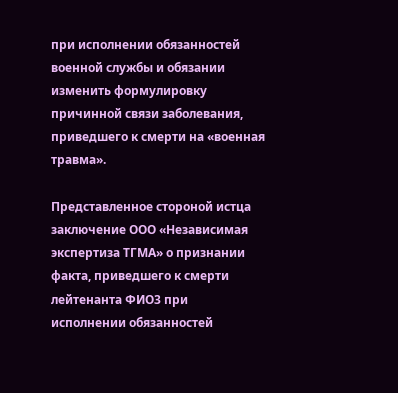при исполнении обязанностей военной службы и обязании изменить формулировку причинной связи заболевания, приведшего к смерти на «военная травма».

Представленное стороной истца заключение ООО «Независимая экспертиза ТГМА» о признании факта, приведшего к смерти лейтенанта ФИО3 при исполнении обязанностей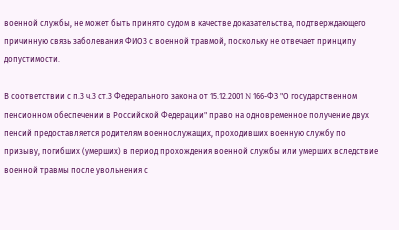военной службы, не может быть принято судом в качестве доказательства, подтверждающего причинную связь заболевания ФИО3 с военной травмой, поскольку не отвечает принципу допустимости.

В соответствии с п.3 ч.3 ст.3 Федерального закона от 15.12.2001 N 166-ФЗ "О государственном пенсионном обеспечении в Российской Федерации" право на одновременное получение двух пенсий предоставляется родителям военнослужащих, проходивших военную службу по призыву, погибших (умерших) в период прохождения военной службы или умерших вследствие военной травмы после увольнения с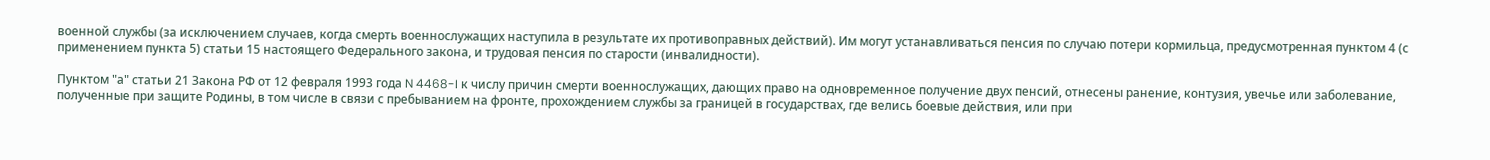военной службы (за исключением случаев, когда смерть военнослужащих наступила в результате их противоправных действий). Им могут устанавливаться пенсия по случаю потери кормильца, предусмотренная пунктом 4 (с применением пункта 5) статьи 15 настоящего Федерального закона, и трудовая пенсия по старости (инвалидности).

Пунктом "а" статьи 21 Закона РФ от 12 февраля 1993 года N 4468-I к числу причин смерти военнослужащих, дающих право на одновременное получение двух пенсий, отнесены ранение, контузия, увечье или заболевание, полученные при защите Родины, в том числе в связи с пребыванием на фронте, прохождением службы за границей в государствах, где велись боевые действия, или при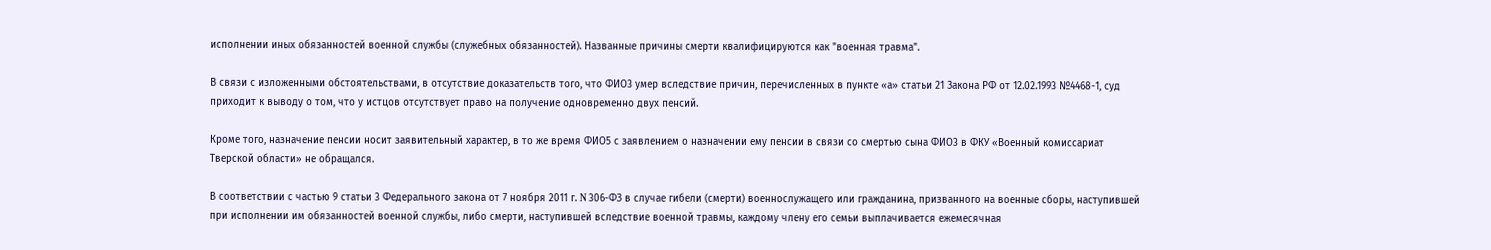исполнении иных обязанностей военной службы (служебных обязанностей). Названные причины смерти квалифицируются как "военная травма".

В связи с изложенными обстоятельствами, в отсутствие доказательств того, что ФИО3 умер вследствие причин, перечисленных в пункте «а» статьи 21 Закона РФ от 12.02.1993 №4468-1, суд приходит к выводу о том, что у истцов отсутствует право на получение одновременно двух пенсий.

Кроме того, назначение пенсии носит заявительный характер, в то же время ФИО5 с заявлением о назначении ему пенсии в связи со смертью сына ФИО3 в ФКУ «Военный комиссариат Тверской области» не обращался.

В соответствии с частью 9 статьи 3 Федерального закона от 7 ноября 2011 г. N 306-ФЗ в случае гибели (смерти) военнослужащего или гражданина, призванного на военные сборы, наступившей при исполнении им обязанностей военной службы, либо смерти, наступившей вследствие военной травмы, каждому члену его семьи выплачивается ежемесячная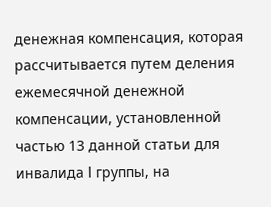денежная компенсация, которая рассчитывается путем деления ежемесячной денежной компенсации, установленной частью 13 данной статьи для инвалида I группы, на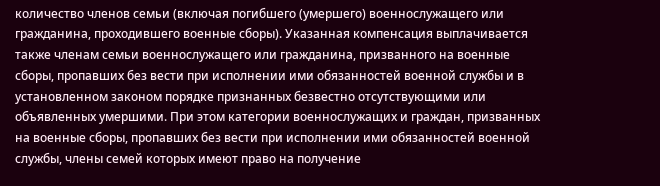количество членов семьи (включая погибшего (умершего) военнослужащего или гражданина, проходившего военные сборы). Указанная компенсация выплачивается также членам семьи военнослужащего или гражданина, призванного на военные сборы, пропавших без вести при исполнении ими обязанностей военной службы и в установленном законом порядке признанных безвестно отсутствующими или объявленных умершими. При этом категории военнослужащих и граждан, призванных на военные сборы, пропавших без вести при исполнении ими обязанностей военной службы, члены семей которых имеют право на получение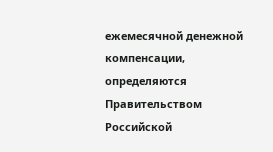ежемесячной денежной компенсации, определяются Правительством Российской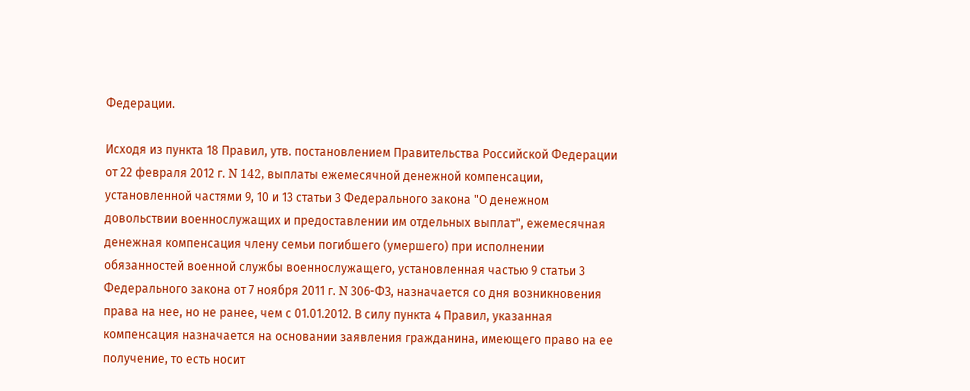Федерации.

Исходя из пункта 18 Правил, утв. постановлением Правительства Российской Федерации от 22 февраля 2012 г. N 142, выплаты ежемесячной денежной компенсации, установленной частями 9, 10 и 13 статьи 3 Федерального закона "О денежном довольствии военнослужащих и предоставлении им отдельных выплат", ежемесячная денежная компенсация члену семьи погибшего (умершего) при исполнении обязанностей военной службы военнослужащего, установленная частью 9 статьи 3 Федерального закона от 7 ноября 2011 г. N 306-ФЗ, назначается со дня возникновения права на нее, но не ранее, чем с 01.01.2012. В силу пункта 4 Правил, указанная компенсация назначается на основании заявления гражданина, имеющего право на ее получение, то есть носит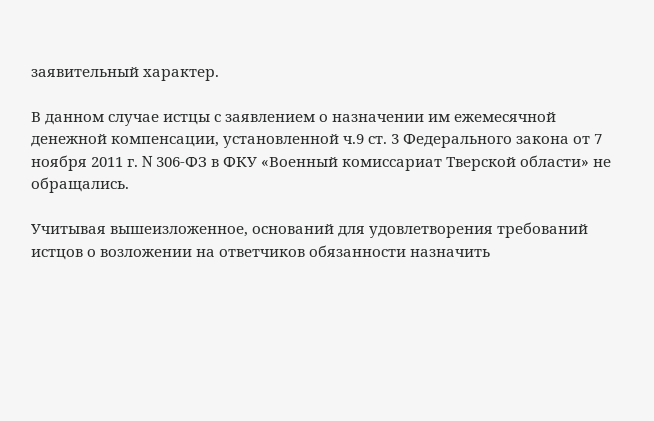заявительный характер.

В данном случае истцы с заявлением о назначении им ежемесячной денежной компенсации, установленной ч.9 ст. 3 Федерального закона от 7 ноября 2011 г. N 306-ФЗ в ФКУ «Военный комиссариат Тверской области» не обращались.

Учитывая вышеизложенное, оснований для удовлетворения требований истцов о возложении на ответчиков обязанности назначить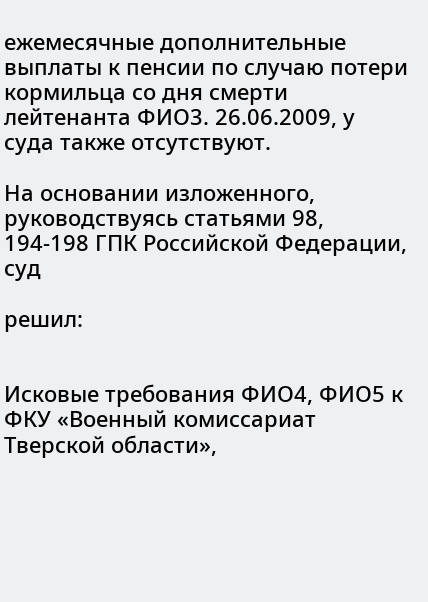ежемесячные дополнительные выплаты к пенсии по случаю потери кормильца со дня смерти лейтенанта ФИО3. 26.06.2009, у суда также отсутствуют.

На основании изложенного, руководствуясь статьями 98, 194-198 ГПК Российской Федерации, суд

решил:


Исковые требования ФИО4, ФИО5 к ФКУ «Военный комиссариат Тверской области»,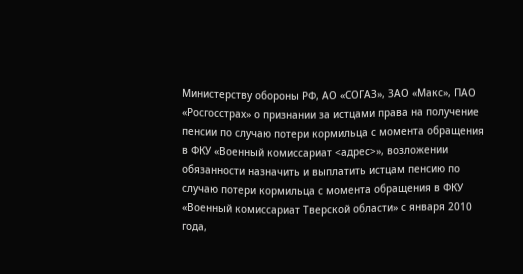Министерству обороны РФ, АО «СОГАЗ», ЗАО «Макс», ПАО «Росгосстрах» о признании за истцами права на получение пенсии по случаю потери кормильца с момента обращения в ФКУ «Военный комиссариат <адрес>», возложении обязанности назначить и выплатить истцам пенсию по случаю потери кормильца с момента обращения в ФКУ «Военный комиссариат Тверской области» с января 2010 года,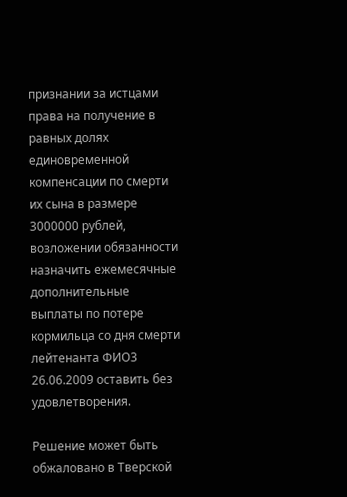признании за истцами права на получение в равных долях единовременной компенсации по смерти их сына в размере 3000000 рублей, возложении обязанности назначить ежемесячные дополнительные выплаты по потере кормильца со дня смерти лейтенанта ФИО3 26.06.2009 оставить без удовлетворения.

Решение может быть обжаловано в Тверской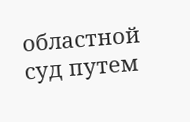областной суд путем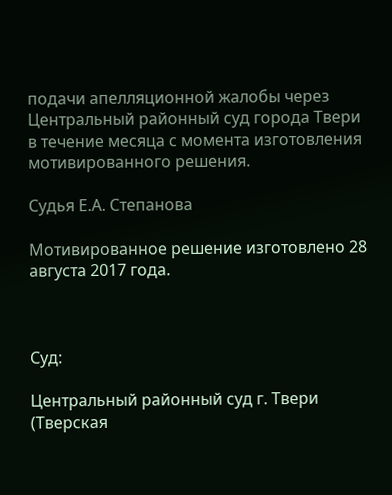подачи апелляционной жалобы через Центральный районный суд города Твери в течение месяца с момента изготовления мотивированного решения.

Судья Е.А. Степанова

Мотивированное решение изготовлено 28 августа 2017 года.



Суд:

Центральный районный суд г. Твери (Тверская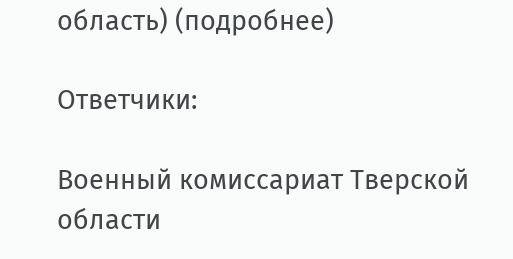область) (подробнее)

Ответчики:

Военный комиссариат Тверской области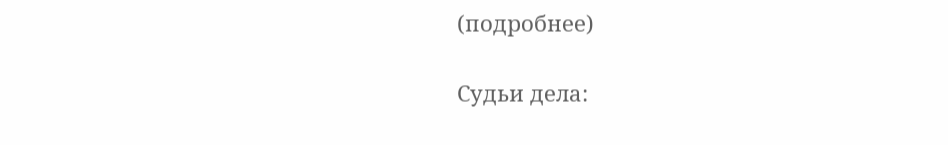(подробнее)

Судьи дела: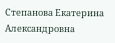Степанова Екатерина Александровна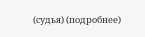(судья) (подробнее)